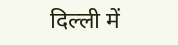दिल्ली में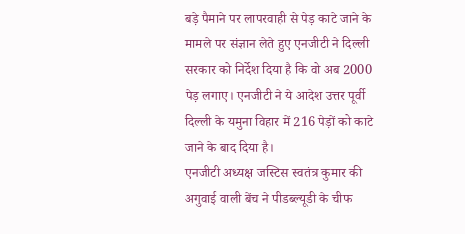बड़े पैमाने पर लापरवाही से पेड़ काटे जाने के मामले पर संज्ञान लेते हुए एनजीटी ने दिल्ली सरकार को निर्देश दिया है कि वो अब 2000 पेड़ लगाए। एनजीटी ने ये आदेश उत्तर पूर्वी दिल्ली के यमुना विहार में 216 पेड़ों को काटे जाने के बाद दिया है।
एनजीटी अध्यक्ष जस्टिस स्वतंत्र कुमार की अगुवाई वाली बेंच ने पीडब्ल्यूडी के चीफ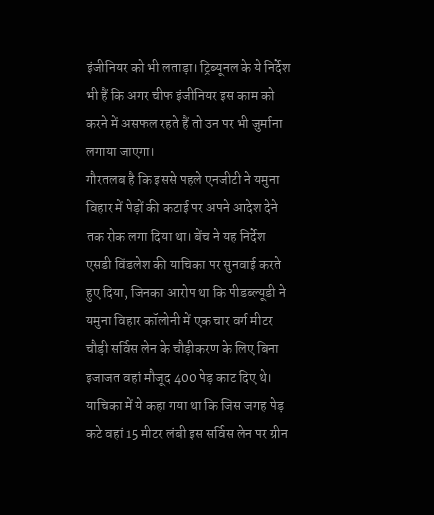इंजीनियर को भी लताड़ा। ट्रिब्यूनल के ये निर्देश भी हैं कि अगर चीफ इंजीनियर इस काम को करने में असफल रहते हैं तो उन पर भी जुर्माना लगाया जाएगा।
गौरतलब है कि इससे पहले एनजीटी ने यमुना विहार में पेड़ों की कटाई पर अपने आदेश देने तक रोक लगा दिया था। बेंच ने यह निर्देश एसडी विंडलेश की याचिका पर सुनवाई करते हुए दिया, जिनका आरोप था कि पीडब्ल्यूडी ने यमुना विहार कॉलोनी में एक चार वर्ग मीटर चौड़ी सर्विस लेन के चौड़ीकरण के लिए बिना इजाजत वहां मौजूद 400 पेड़ काट दिए थे।
याचिका में ये कहा गया था कि जिस जगह पेड़ कटे वहां 15 मीटर लंबी इस सर्विस लेन पर ग्रीन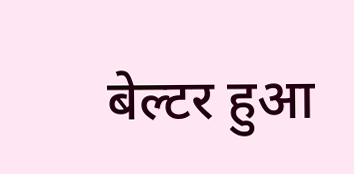बेल्टर हुआ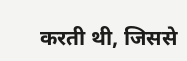करती थी, जिससे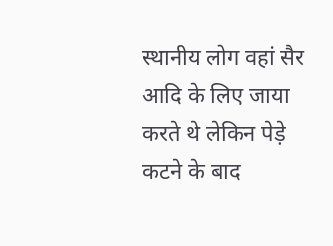स्थानीय लोग वहां सैर आदि के लिए जाया करते थे लेकिन पेड़े कटने के बाद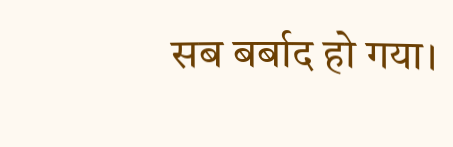सब बर्बाद हो गया।